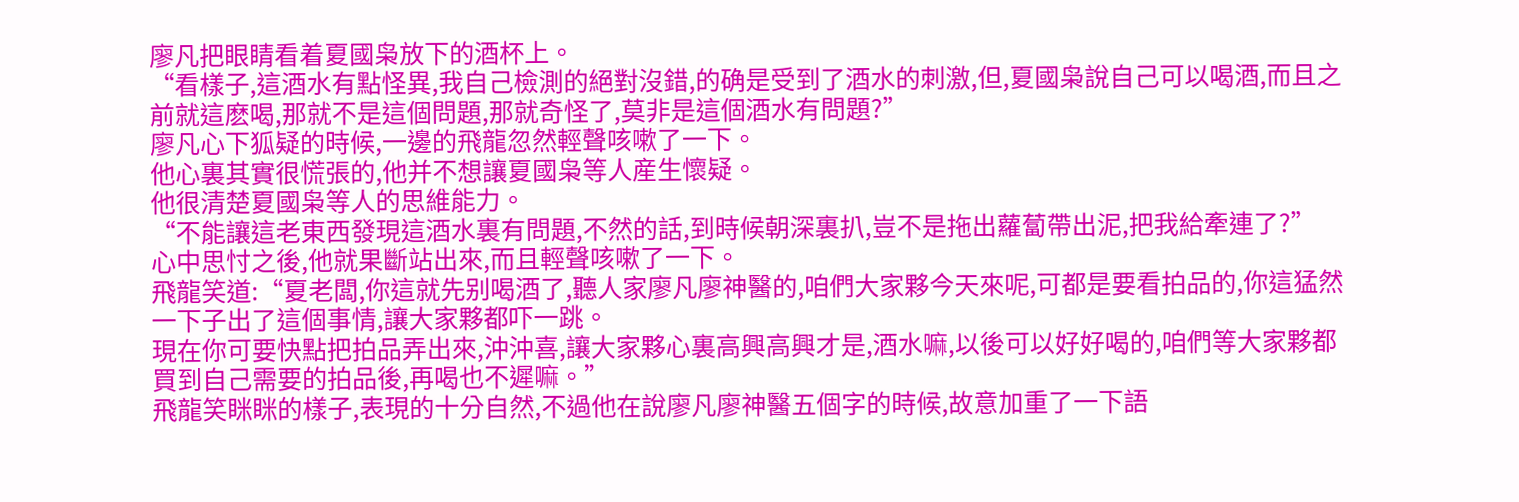廖凡把眼睛看着夏國枭放下的酒杯上。
“看樣子,這酒水有點怪異,我自己檢測的絕對沒錯,的确是受到了酒水的刺激,但,夏國枭說自己可以喝酒,而且之前就這麽喝,那就不是這個問題,那就奇怪了,莫非是這個酒水有問題?”
廖凡心下狐疑的時候,一邊的飛龍忽然輕聲咳嗽了一下。
他心裏其實很慌張的,他并不想讓夏國枭等人産生懷疑。
他很清楚夏國枭等人的思維能力。
“不能讓這老東西發現這酒水裏有問題,不然的話,到時候朝深裏扒,豈不是拖出蘿蔔帶出泥,把我給牽連了?”
心中思忖之後,他就果斷站出來,而且輕聲咳嗽了一下。
飛龍笑道:“夏老闆,你這就先别喝酒了,聽人家廖凡廖神醫的,咱們大家夥今天來呢,可都是要看拍品的,你這猛然一下子出了這個事情,讓大家夥都吓一跳。
現在你可要快點把拍品弄出來,沖沖喜,讓大家夥心裏高興高興才是,酒水嘛,以後可以好好喝的,咱們等大家夥都買到自己需要的拍品後,再喝也不遲嘛。”
飛龍笑眯眯的樣子,表現的十分自然,不過他在說廖凡廖神醫五個字的時候,故意加重了一下語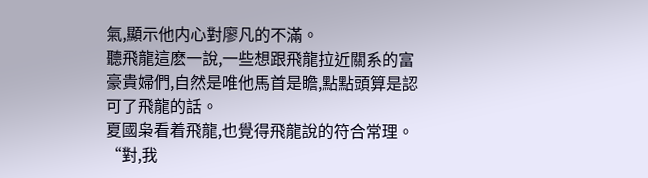氣,顯示他内心對廖凡的不滿。
聽飛龍這麽一說,一些想跟飛龍拉近關系的富豪貴婦們,自然是唯他馬首是瞻,點點頭算是認可了飛龍的話。
夏國枭看着飛龍,也覺得飛龍說的符合常理。
“對,我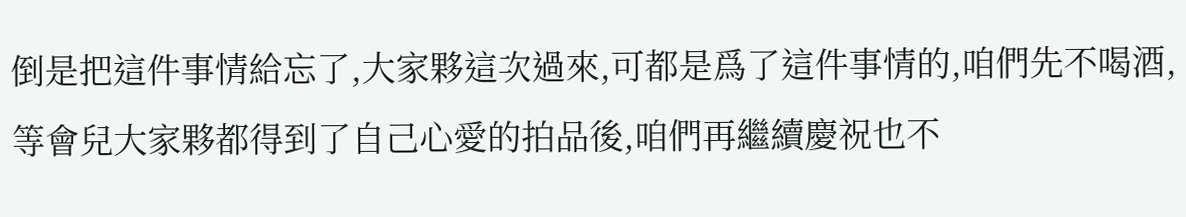倒是把這件事情給忘了,大家夥這次過來,可都是爲了這件事情的,咱們先不喝酒,等會兒大家夥都得到了自己心愛的拍品後,咱們再繼續慶祝也不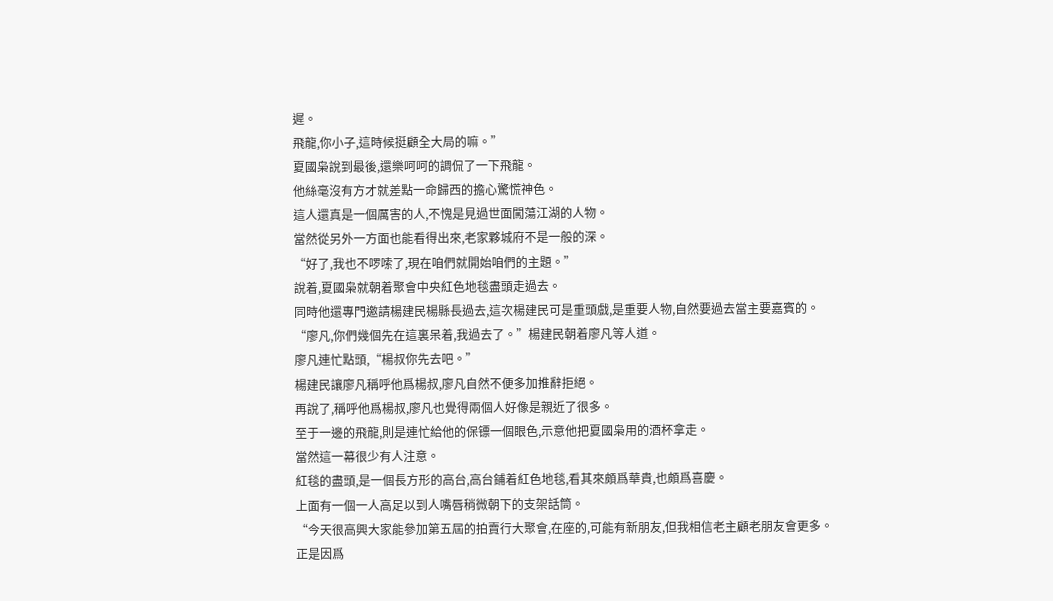遲。
飛龍,你小子,這時候挺顧全大局的嘛。”
夏國枭說到最後,還樂呵呵的調侃了一下飛龍。
他絲毫沒有方才就差點一命歸西的擔心驚慌神色。
這人還真是一個厲害的人,不愧是見過世面闖蕩江湖的人物。
當然從另外一方面也能看得出來,老家夥城府不是一般的深。
“好了,我也不啰嗦了,現在咱們就開始咱們的主題。”
說着,夏國枭就朝着聚會中央紅色地毯盡頭走過去。
同時他還專門邀請楊建民楊縣長過去,這次楊建民可是重頭戲,是重要人物,自然要過去當主要嘉賓的。
“廖凡,你們幾個先在這裏呆着,我過去了。”楊建民朝着廖凡等人道。
廖凡連忙點頭,“楊叔你先去吧。”
楊建民讓廖凡稱呼他爲楊叔,廖凡自然不便多加推辭拒絕。
再說了,稱呼他爲楊叔,廖凡也覺得兩個人好像是親近了很多。
至于一邊的飛龍,則是連忙給他的保镖一個眼色,示意他把夏國枭用的酒杯拿走。
當然這一幕很少有人注意。
紅毯的盡頭,是一個長方形的高台,高台鋪着紅色地毯,看其來頗爲華貴,也頗爲喜慶。
上面有一個一人高足以到人嘴唇稍微朝下的支架話筒。
“今天很高興大家能參加第五屆的拍賣行大聚會,在座的,可能有新朋友,但我相信老主顧老朋友會更多。
正是因爲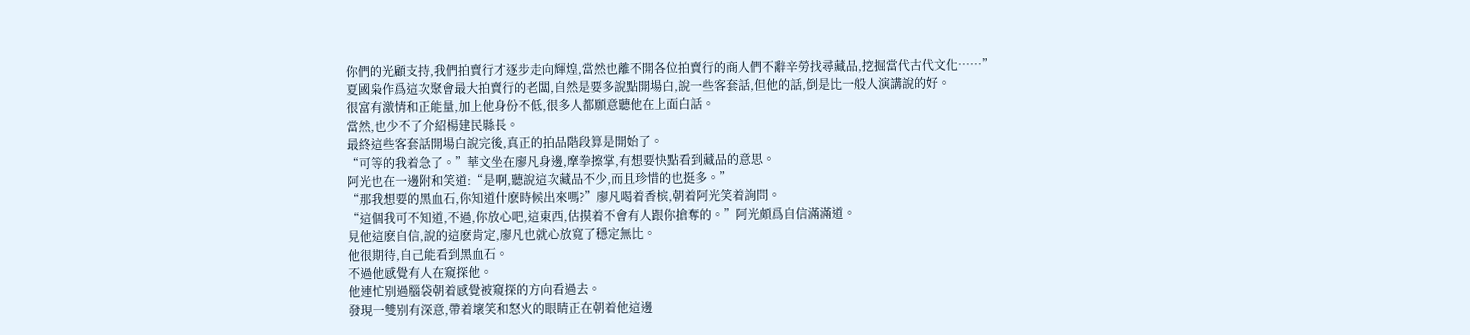你們的光顧支持,我們拍賣行才逐步走向輝煌,當然也離不開各位拍賣行的商人們不辭辛勞找尋藏品,挖掘當代古代文化……”
夏國枭作爲這次聚會最大拍賣行的老闆,自然是要多說點開場白,說一些客套話,但他的話,倒是比一般人演講說的好。
很富有激情和正能量,加上他身份不低,很多人都願意聽他在上面白話。
當然,也少不了介紹楊建民縣長。
最終這些客套話開場白說完後,真正的拍品階段算是開始了。
“可等的我着急了。”華文坐在廖凡身邊,摩拳擦掌,有想要快點看到藏品的意思。
阿光也在一邊附和笑道:“是啊,聽說這次藏品不少,而且珍惜的也挺多。”
“那我想要的黑血石,你知道什麽時候出來嗎?”廖凡喝着香槟,朝着阿光笑着詢問。
“這個我可不知道,不過,你放心吧,這東西,估摸着不會有人跟你搶奪的。”阿光頗爲自信滿滿道。
見他這麽自信,說的這麽肯定,廖凡也就心放寬了穩定無比。
他很期待,自己能看到黑血石。
不過他感覺有人在窺探他。
他連忙别過腦袋朝着感覺被窺探的方向看過去。
發現一雙别有深意,帶着壞笑和怒火的眼睛正在朝着他這邊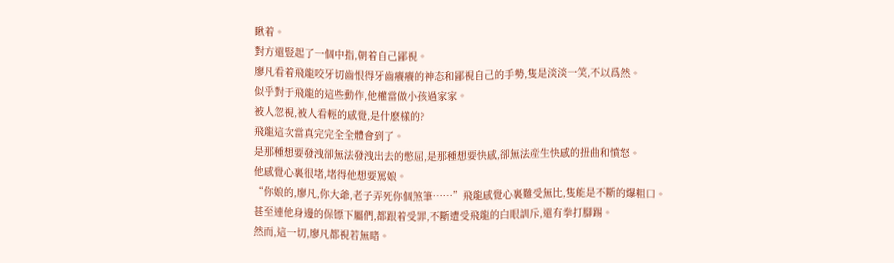瞅着。
對方還豎起了一個中指,朝着自己鄙視。
廖凡看着飛龍咬牙切齒恨得牙齒癢癢的神态和鄙視自己的手勢,隻是淡淡一笑,不以爲然。
似乎對于飛龍的這些動作,他權當做小孩過家家。
被人忽視,被人看輕的感覺,是什麽樣的?
飛龍這次當真完完全全體會到了。
是那種想要發洩卻無法發洩出去的憋屈,是那種想要快感,卻無法産生快感的扭曲和憤怒。
他感覺心裏很堵,堵得他想要罵娘。
“你娘的,廖凡,你大爺,老子弄死你個煞筆……”飛龍感覺心裏難受無比,隻能是不斷的爆粗口。
甚至連他身邊的保镖下屬們,都跟着受罪,不斷遭受飛龍的白眼訓斥,還有拳打腳踢。
然而,這一切,廖凡都視若無睹。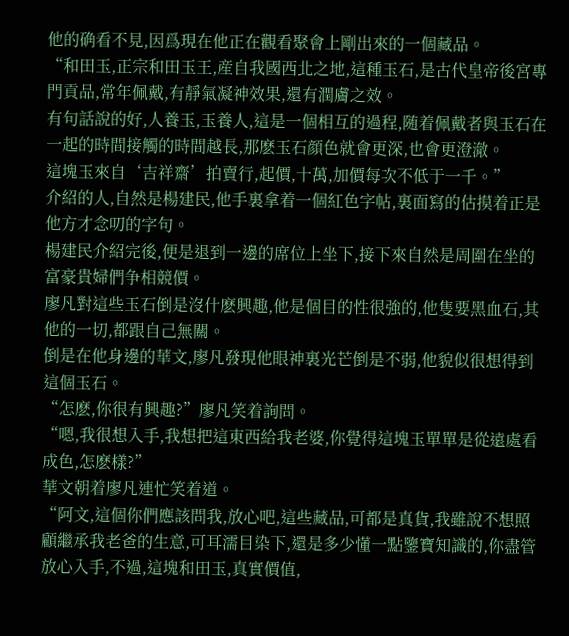他的确看不見,因爲現在他正在觀看聚會上剛出來的一個藏品。
“和田玉,正宗和田玉王,産自我國西北之地,這種玉石,是古代皇帝後宮專門貢品,常年佩戴,有靜氣凝神效果,還有潤膚之效。
有句話說的好,人養玉,玉養人,這是一個相互的過程,随着佩戴者與玉石在一起的時間接觸的時間越長,那麽玉石顔色就會更深,也會更澄澈。
這塊玉來自‘吉祥齋’拍賣行,起價,十萬,加價每次不低于一千。”
介紹的人,自然是楊建民,他手裏拿着一個紅色字帖,裏面寫的估摸着正是他方才念叨的字句。
楊建民介紹完後,便是退到一邊的席位上坐下,接下來自然是周圍在坐的富豪貴婦們争相競價。
廖凡對這些玉石倒是沒什麽興趣,他是個目的性很強的,他隻要黑血石,其他的一切,都跟自己無關。
倒是在他身邊的華文,廖凡發現他眼神裏光芒倒是不弱,他貌似很想得到這個玉石。
“怎麽,你很有興趣?”廖凡笑着詢問。
“嗯,我很想入手,我想把這東西給我老婆,你覺得這塊玉單單是從遠處看成色,怎麽樣?”
華文朝着廖凡連忙笑着道。
“阿文,這個你們應該問我,放心吧,這些藏品,可都是真貨,我雖說不想照顧繼承我老爸的生意,可耳濡目染下,還是多少懂一點鑒寶知識的,你盡管放心入手,不過,這塊和田玉,真實價值,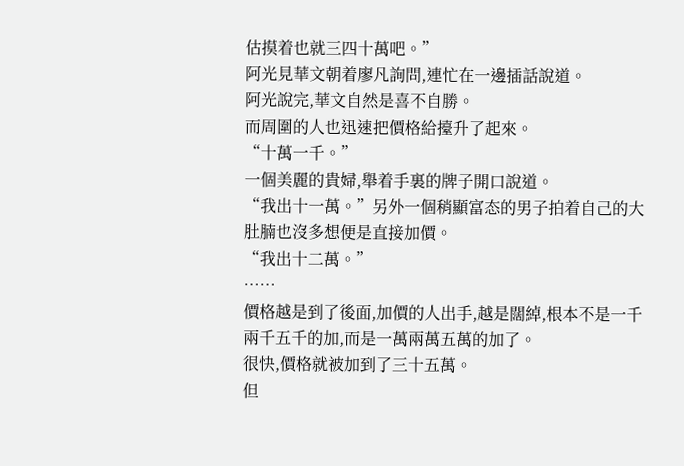估摸着也就三四十萬吧。”
阿光見華文朝着廖凡詢問,連忙在一邊插話說道。
阿光說完,華文自然是喜不自勝。
而周圍的人也迅速把價格給擡升了起來。
“十萬一千。”
一個美麗的貴婦,舉着手裏的牌子開口說道。
“我出十一萬。”另外一個稍顯富态的男子拍着自己的大肚腩也沒多想便是直接加價。
“我出十二萬。”
……
價格越是到了後面,加價的人出手,越是闊綽,根本不是一千兩千五千的加,而是一萬兩萬五萬的加了。
很快,價格就被加到了三十五萬。
但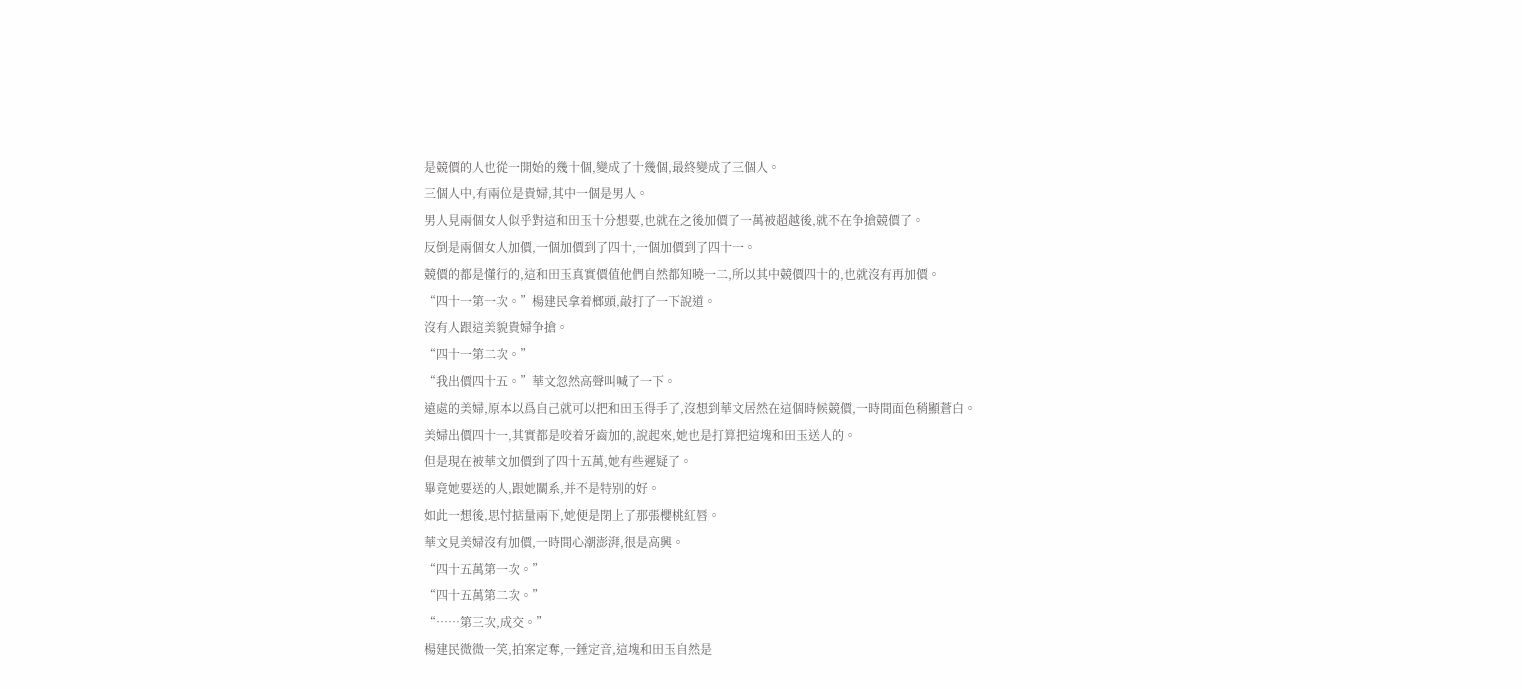是競價的人也從一開始的幾十個,變成了十幾個,最終變成了三個人。
三個人中,有兩位是貴婦,其中一個是男人。
男人見兩個女人似乎對這和田玉十分想要,也就在之後加價了一萬被超越後,就不在争搶競價了。
反倒是兩個女人加價,一個加價到了四十,一個加價到了四十一。
競價的都是懂行的,這和田玉真實價值他們自然都知曉一二,所以其中競價四十的,也就沒有再加價。
“四十一第一次。”楊建民拿着榔頭,敲打了一下說道。
沒有人跟這美貌貴婦争搶。
“四十一第二次。”
“我出價四十五。”華文忽然高聲叫喊了一下。
遠處的美婦,原本以爲自己就可以把和田玉得手了,沒想到華文居然在這個時候競價,一時間面色稍顯蒼白。
美婦出價四十一,其實都是咬着牙齒加的,說起來,她也是打算把這塊和田玉送人的。
但是現在被華文加價到了四十五萬,她有些遲疑了。
畢竟她要送的人,跟她關系,并不是特别的好。
如此一想後,思忖掂量兩下,她便是閉上了那張櫻桃紅唇。
華文見美婦沒有加價,一時間心潮澎湃,很是高興。
“四十五萬第一次。”
“四十五萬第二次。”
“……第三次,成交。”
楊建民微微一笑,拍案定奪,一錘定音,這塊和田玉自然是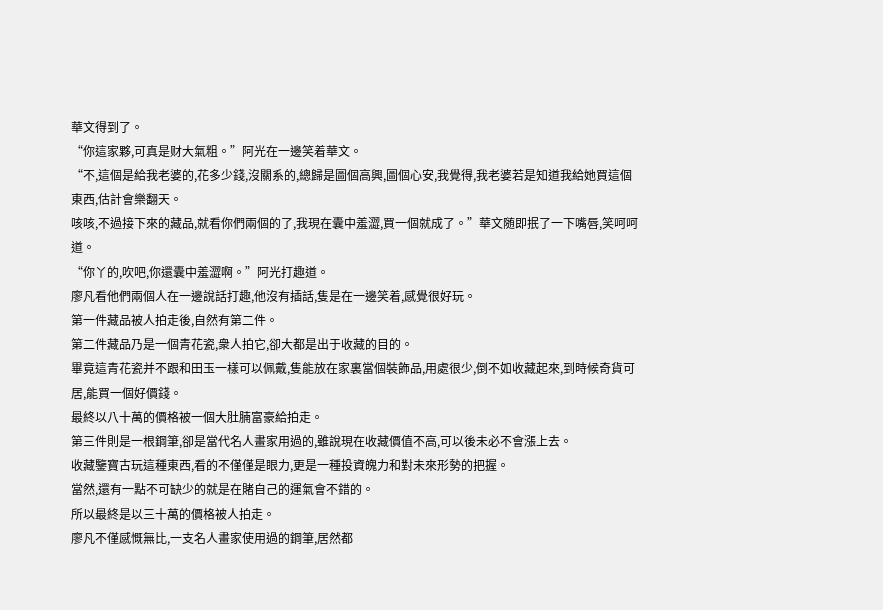華文得到了。
“你這家夥,可真是财大氣粗。”阿光在一邊笑着華文。
“不,這個是給我老婆的,花多少錢,沒關系的,總歸是圖個高興,圖個心安,我覺得,我老婆若是知道我給她買這個東西,估計會樂翻天。
咳咳,不過接下來的藏品,就看你們兩個的了,我現在囊中羞澀,買一個就成了。”華文随即抿了一下嘴唇,笑呵呵道。
“你丫的,吹吧,你還囊中羞澀啊。”阿光打趣道。
廖凡看他們兩個人在一邊說話打趣,他沒有插話,隻是在一邊笑着,感覺很好玩。
第一件藏品被人拍走後,自然有第二件。
第二件藏品乃是一個青花瓷,衆人拍它,卻大都是出于收藏的目的。
畢竟這青花瓷并不跟和田玉一樣可以佩戴,隻能放在家裏當個裝飾品,用處很少,倒不如收藏起來,到時候奇貨可居,能買一個好價錢。
最終以八十萬的價格被一個大肚腩富豪給拍走。
第三件則是一根鋼筆,卻是當代名人畫家用過的,雖說現在收藏價值不高,可以後未必不會漲上去。
收藏鑒寶古玩這種東西,看的不僅僅是眼力,更是一種投資魄力和對未來形勢的把握。
當然,還有一點不可缺少的就是在賭自己的運氣會不錯的。
所以最終是以三十萬的價格被人拍走。
廖凡不僅感慨無比,一支名人畫家使用過的鋼筆,居然都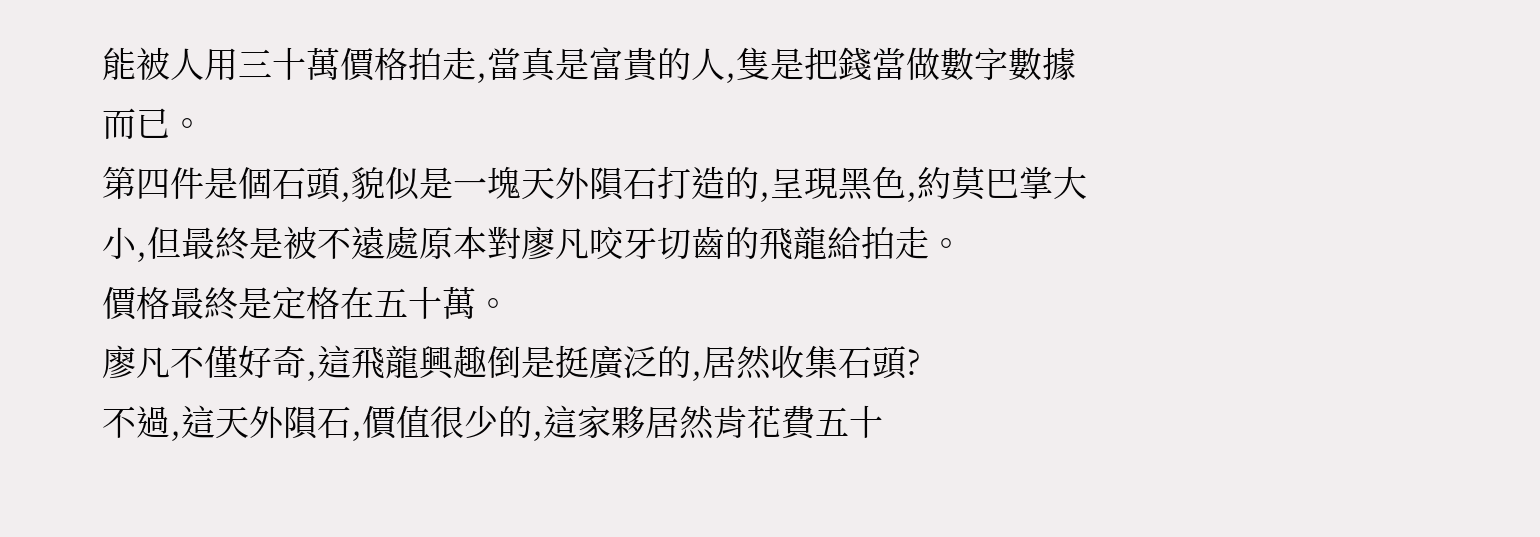能被人用三十萬價格拍走,當真是富貴的人,隻是把錢當做數字數據而已。
第四件是個石頭,貌似是一塊天外隕石打造的,呈現黑色,約莫巴掌大小,但最終是被不遠處原本對廖凡咬牙切齒的飛龍給拍走。
價格最終是定格在五十萬。
廖凡不僅好奇,這飛龍興趣倒是挺廣泛的,居然收集石頭?
不過,這天外隕石,價值很少的,這家夥居然肯花費五十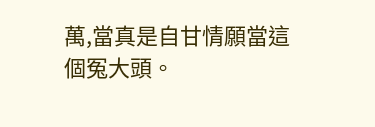萬,當真是自甘情願當這個冤大頭。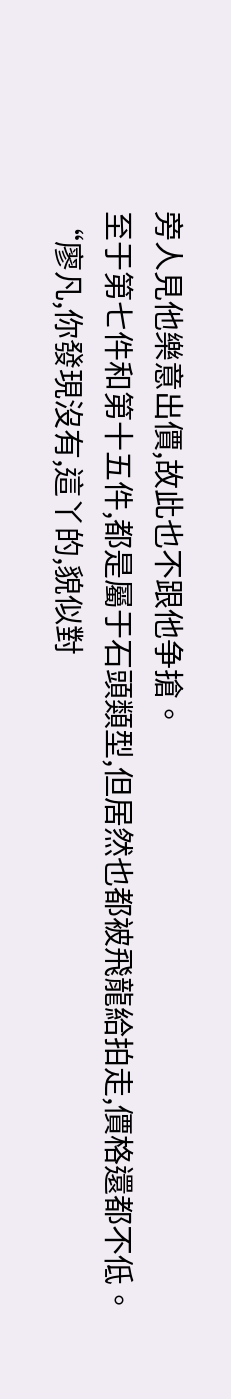旁人見他樂意出價,故此也不跟他争搶。
至于第七件和第十五件,都是屬于石頭類型,但居然也都被飛龍給拍走,價格還都不低。
“廖凡,你發現沒有,這丫的,貌似對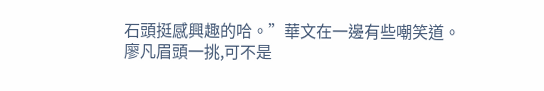石頭挺感興趣的哈。”華文在一邊有些嘲笑道。
廖凡眉頭一挑,可不是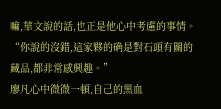嘛,華文說的話,也正是他心中考慮的事情。
“你說的沒錯,這家夥的确是對石頭有關的藏品,都非常感興趣。”
廖凡心中微微一頓,自己的黑血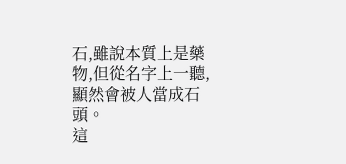石,雖說本質上是藥物,但從名字上一聽,顯然會被人當成石頭。
這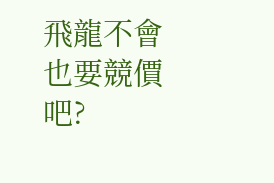飛龍不會也要競價吧?